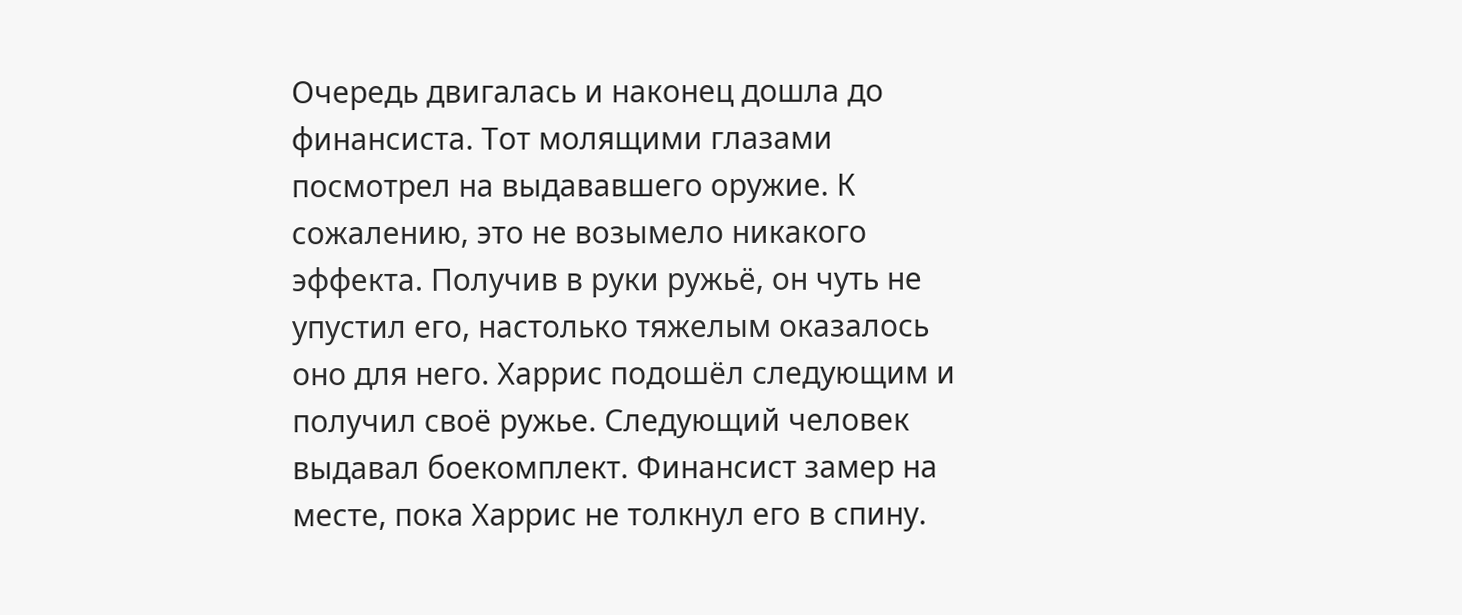Очередь двигалась и наконец дошла до финансиста. Тот молящими глазами посмотрел на выдававшего оружие. К сожалению, это не возымело никакого эффекта. Получив в руки ружьё, он чуть не упустил его, настолько тяжелым оказалось оно для него. Харрис подошёл следующим и получил своё ружье. Следующий человек выдавал боекомплект. Финансист замер на месте, пока Харрис не толкнул его в спину.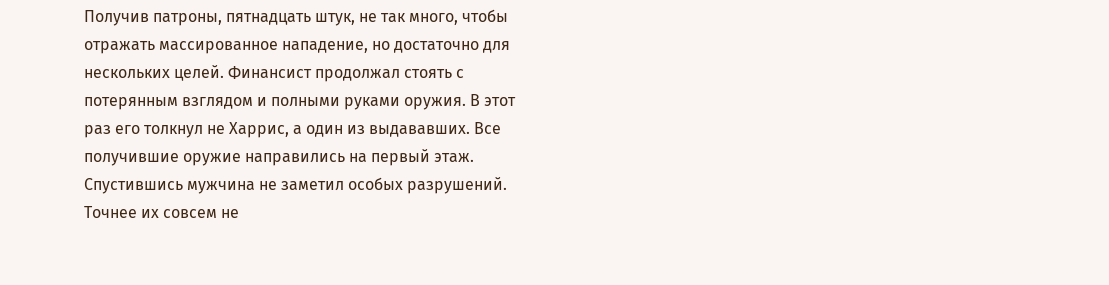Получив патроны, пятнадцать штук, не так много, чтобы отражать массированное нападение, но достаточно для нескольких целей. Финансист продолжал стоять с потерянным взглядом и полными руками оружия. В этот раз его толкнул не Харрис, а один из выдававших. Все получившие оружие направились на первый этаж. Спустившись мужчина не заметил особых разрушений. Точнее их совсем не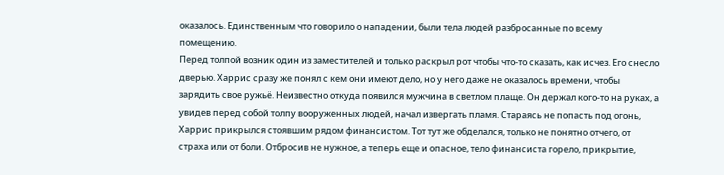оказалось. Единственным что говорило о нападении, были тела людей разбросанные по всему помещению.
Перед толпой возник один из заместителей и только раскрыл рот чтобы что-то сказать, как исчез. Его снесло дверью. Харрис сразу же понял с кем они имеют дело, но у него даже не оказалось времени, чтобы зарядить свое ружьё. Неизвестно откуда появился мужчина в светлом плаще. Он держал кого-то на руках, а увидев перед собой толпу вооруженных людей, начал извергать пламя. Стараясь не попасть под огонь, Харрис прикрылся стоявшим рядом финансистом. Тот тут же обделался, только не понятно отчего, от страха или от боли. Отбросив не нужное, а теперь еще и опасное, тело финансиста горело, прикрытие,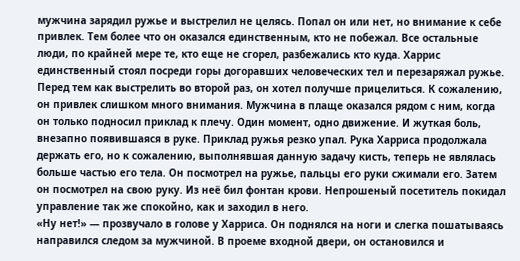мужчина зарядил ружье и выстрелил не целясь. Попал он или нет, но внимание к себе привлек. Тем более что он оказался единственным, кто не побежал. Все остальные люди, по крайней мере те, кто еще не сгорел, разбежались кто куда. Харрис единственный стоял посреди горы догоравших человеческих тел и перезаряжал ружье.
Перед тем как выстрелить во второй раз, он хотел получше прицелиться. К сожалению, он привлек слишком много внимания. Мужчина в плаще оказался рядом с ним, когда он только подносил приклад к плечу. Один момент, одно движение. И жуткая боль, внезапно появившаяся в руке. Приклад ружья резко упал. Рука Харриса продолжала держать его, но к сожалению, выполнявшая данную задачу кисть, теперь не являлась больше частью его тела. Он посмотрел на ружье, пальцы его руки сжимали его. Затем он посмотрел на свою руку. Из неё бил фонтан крови. Непрошеный посетитель покидал управление так же спокойно, как и заходил в него.
«Ну нет!» — прозвучало в голове у Харриса. Он поднялся на ноги и слегка пошатываясь направился следом за мужчиной. В проеме входной двери, он остановился и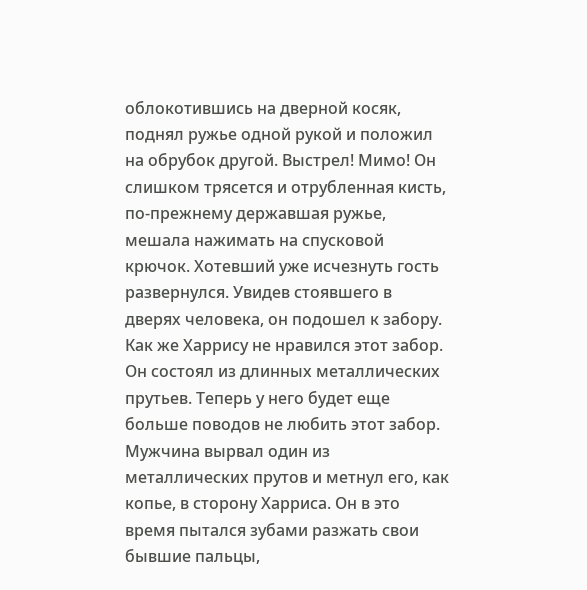облокотившись на дверной косяк, поднял ружье одной рукой и положил на обрубок другой. Выстрел! Мимо! Он слишком трясется и отрубленная кисть, по-прежнему державшая ружье, мешала нажимать на спусковой крючок. Хотевший уже исчезнуть гость развернулся. Увидев стоявшего в дверях человека, он подошел к забору. Как же Харрису не нравился этот забор. Он состоял из длинных металлических прутьев. Теперь у него будет еще больше поводов не любить этот забор. Мужчина вырвал один из металлических прутов и метнул его, как копье, в сторону Харриса. Он в это время пытался зубами разжать свои бывшие пальцы,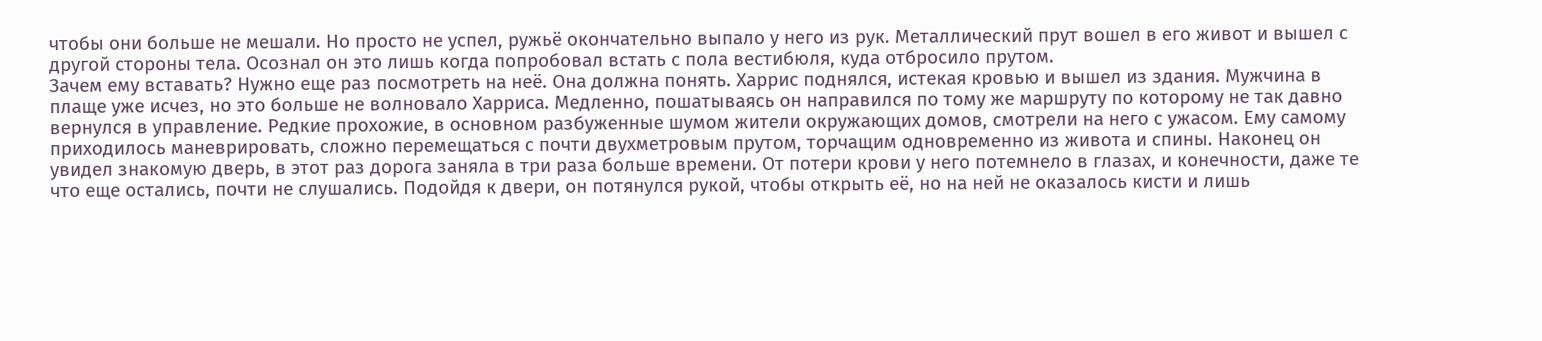чтобы они больше не мешали. Но просто не успел, ружьё окончательно выпало у него из рук. Металлический прут вошел в его живот и вышел с другой стороны тела. Осознал он это лишь когда попробовал встать с пола вестибюля, куда отбросило прутом.
Зачем ему вставать? Нужно еще раз посмотреть на неё. Она должна понять. Харрис поднялся, истекая кровью и вышел из здания. Мужчина в плаще уже исчез, но это больше не волновало Харриса. Медленно, пошатываясь он направился по тому же маршруту по которому не так давно вернулся в управление. Редкие прохожие, в основном разбуженные шумом жители окружающих домов, смотрели на него с ужасом. Ему самому приходилось маневрировать, сложно перемещаться с почти двухметровым прутом, торчащим одновременно из живота и спины. Наконец он увидел знакомую дверь, в этот раз дорога заняла в три раза больше времени. От потери крови у него потемнело в глазах, и конечности, даже те что еще остались, почти не слушались. Подойдя к двери, он потянулся рукой, чтобы открыть её, но на ней не оказалось кисти и лишь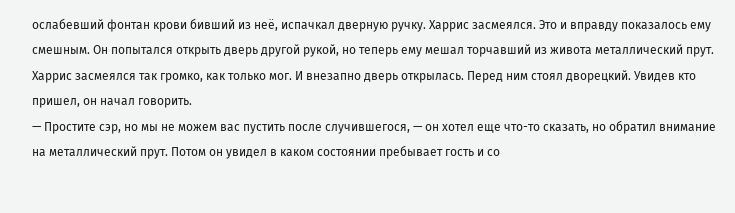ослабевший фонтан крови бивший из неё, испачкал дверную ручку. Харрис засмеялся. Это и вправду показалось ему смешным. Он попытался открыть дверь другой рукой, но теперь ему мешал торчавший из живота металлический прут.
Харрис засмеялся так громко, как только мог. И внезапно дверь открылась. Перед ним стоял дворецкий. Увидев кто пришел, он начал говорить.
— Простите сэр, но мы не можем вас пустить после случившегося, — он хотел еще что-то сказать, но обратил внимание на металлический прут. Потом он увидел в каком состоянии пребывает гость и со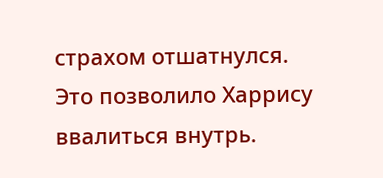страхом отшатнулся. Это позволило Харрису ввалиться внутрь.